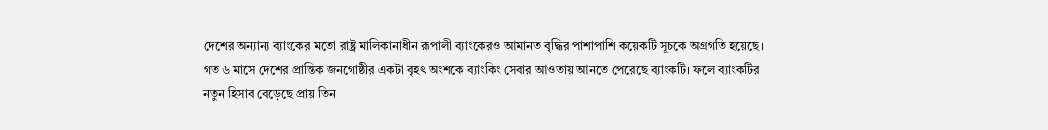দেশের অন্যান্য ব্যাংকের মতো রাষ্ট্র মালিকানাধীন রূপালী ব্যাংকেরও আমানত বৃদ্ধির পাশাপাশি কয়েকটি সূচকে অগ্রগতি হয়েছে। গত ৬ মাসে দেশের প্রান্তিক জনগোষ্ঠীর একটা বৃহৎ অংশকে ব্যাংকিং সেবার আওতায় আনতে পেরেছে ব্যাংকটি। ফলে ব্যাংকটির নতুন হিসাব বেড়েছে প্রায় তিন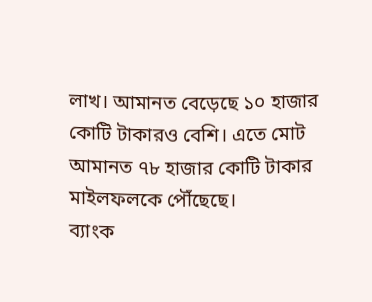লাখ। আমানত বেড়েছে ১০ হাজার কোটি টাকারও বেশি। এতে মোট আমানত ৭৮ হাজার কোটি টাকার মাইলফলকে পৌঁছেছে।
ব্যাংক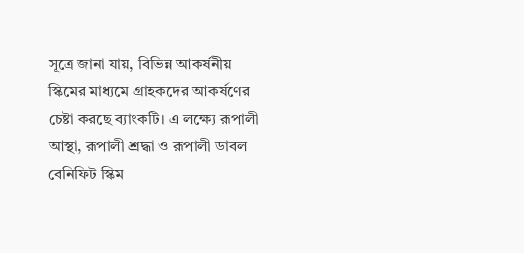সূত্রে জানা যায়, বিভিন্ন আকর্ষনীয় স্কিমের মাধ্যমে গ্রাহকদের আকর্ষণের চেষ্টা করছে ব্যাংকটি। এ লক্ষ্যে রূপালী আস্থা, রূপালী শ্রদ্ধা ও রূপালী ডাবল বেনিফিট স্কিম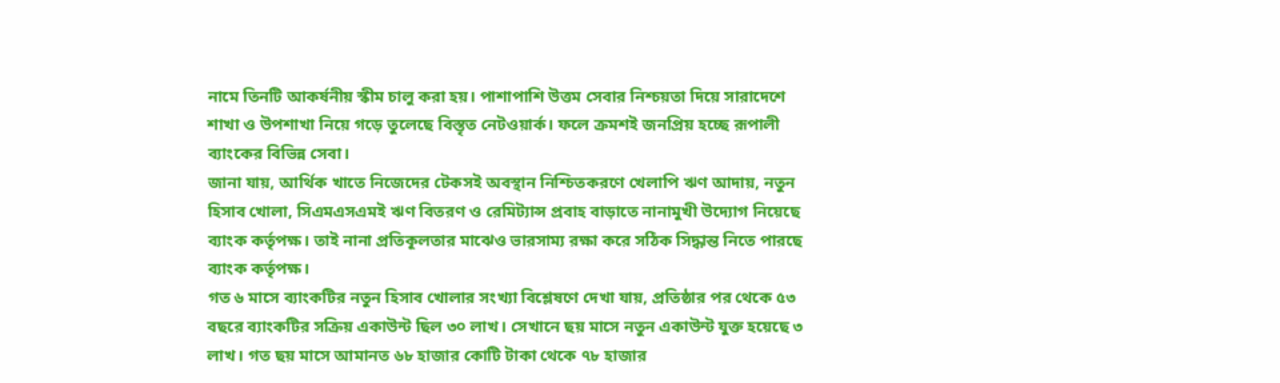নামে তিনটি আকর্ষনীয় স্কীম চালু করা হয়। পাশাপাশি উত্তম সেবার নিশ্চয়তা দিয়ে সারাদেশে শাখা ও উপশাখা নিয়ে গড়ে তুলেছে বিস্তৃত নেটওয়ার্ক। ফলে ক্রমশই জনপ্রিয় হচ্ছে রূপালী ব্যাংকের বিভিন্ন সেবা।
জানা যায়, আর্থিক খাতে নিজেদের টেকসই অবস্থান নিশ্চিতকরণে খেলাপি ঋণ আদায়, নতুন হিসাব খোলা, সিএমএসএমই ঋণ বিতরণ ও রেমিট্যান্স প্রবাহ বাড়াতে নানামুখী উদ্যোগ নিয়েছে ব্যাংক কর্তৃপক্ষ। তাই নানা প্রতিকূলতার মাঝেও ভারসাম্য রক্ষা করে সঠিক সিদ্ধান্ত নিতে পারছে ব্যাংক কর্তৃপক্ষ।
গত ৬ মাসে ব্যাংকটির নতুন হিসাব খোলার সংখ্যা বিশ্লেষণে দেখা যায়, প্রতিষ্ঠার পর থেকে ৫৩ বছরে ব্যাংকটির সক্রিয় একাউন্ট ছিল ৩০ লাখ। সেখানে ছয় মাসে নতুন একাউন্ট যুক্ত হয়েছে ৩ লাখ। গত ছয় মাসে আমানত ৬৮ হাজার কোটি টাকা থেকে ৭৮ হাজার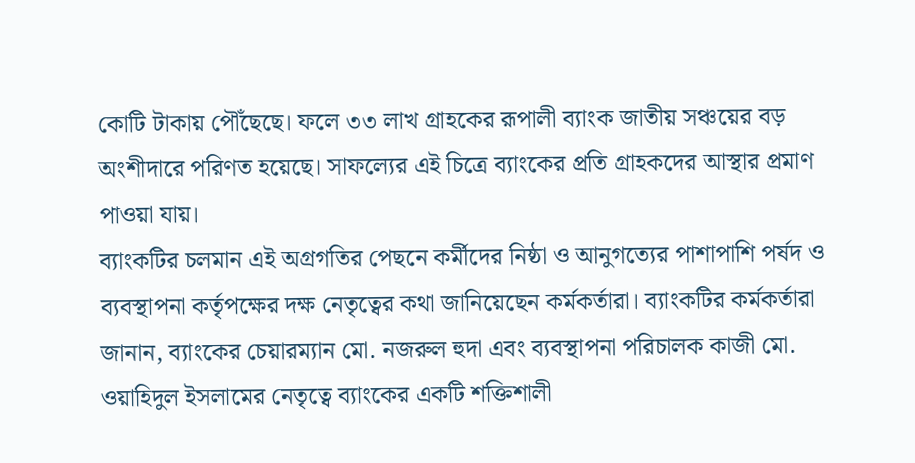কোটি টাকায় পৌঁছেছে। ফলে ৩৩ লাখ গ্রাহকের রূপালী ব্যাংক জাতীয় সঞ্চয়ের বড় অংশীদারে পরিণত হয়েছে। সাফল্যের এই চিত্রে ব্যাংকের প্রতি গ্রাহকদের আস্থার প্রমাণ পাওয়া যায়।
ব্যাংকটির চলমান এই অগ্রগতির পেছনে কর্মীদের নিষ্ঠা ও আনুগত্যের পাশাপাশি পর্ষদ ও ব্যবস্থাপনা কর্তৃপক্ষের দক্ষ নেতৃত্বের কথা জানিয়েছেন কর্মকর্তারা। ব্যাংকটির কর্মকর্তারা জানান, ব্যাংকের চেয়ারম্যান মো. নজরুল হুদা এবং ব্যবস্থাপনা পরিচালক কাজী মো. ওয়াহিদুল ইসলামের নেতৃত্বে ব্যাংকের একটি শক্তিশালী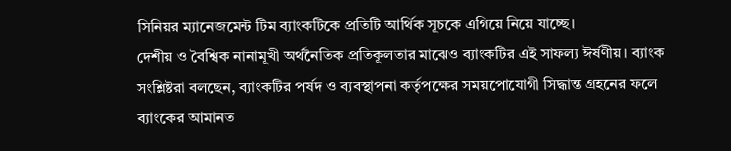সিনিয়র ম্যানেজমেন্ট টিম ব্যাংকটিকে প্রতিটি আর্থিক সূচকে এগিয়ে নিয়ে যাচ্ছে।
দেশীয় ও বৈশ্বিক নানামূখী অর্থনৈতিক প্রতিকূলতার মাঝেও ব্যাংকটির এই সাফল্য ঈর্ষণীয়। ব্যাংক সংশ্লিষ্টরা বলছেন, ব্যাংকটির পর্ষদ ও ব্যবস্থাপনা কর্তৃপক্ষের সময়পোযোগী সিদ্ধান্ত গ্রহনের ফলে ব্যাংকের আমানত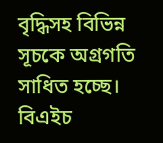বৃদ্ধিসহ বিভিন্ন সূচকে অগ্রগতি সাধিত হচ্ছে।
বিএইচ